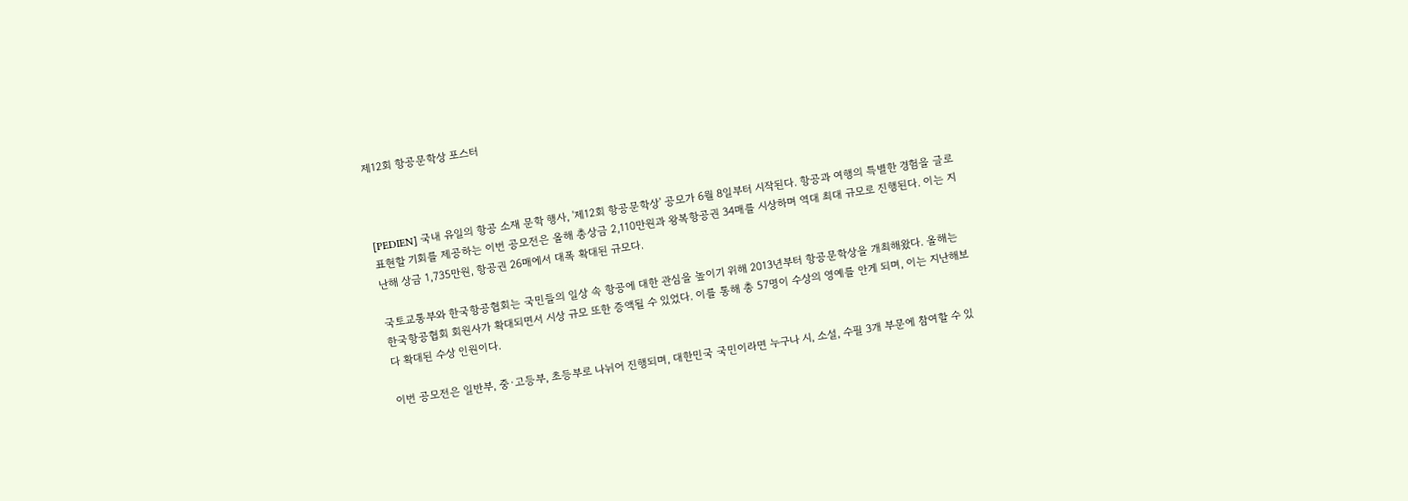제12회 항공문학상 포스터



[PEDIEN] 국내 유일의 항공 소재 문학 행사, '제12회 항공문학상' 공모가 6월 8일부터 시작된다. 항공과 여행의 특별한 경험을 글로 표현할 기회를 제공하는 이번 공모전은 올해 총상금 2,110만원과 왕복항공권 34매를 시상하며 역대 최대 규모로 진행된다. 이는 지난해 상금 1,735만원, 항공권 26매에서 대폭 확대된 규모다.

국토교통부와 한국항공협회는 국민들의 일상 속 항공에 대한 관심을 높이기 위해 2013년부터 항공문학상을 개최해왔다. 올해는 한국항공협회 회원사가 확대되면서 시상 규모 또한 증액될 수 있었다. 이를 통해 총 57명이 수상의 영예를 안게 되며, 이는 지난해보다 확대된 수상 인원이다.

이번 공모전은 일반부, 중·고등부, 초등부로 나뉘어 진행되며, 대한민국 국민이라면 누구나 시, 소설, 수필 3개 부문에 참여할 수 있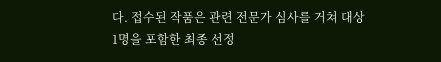다. 접수된 작품은 관련 전문가 심사를 거쳐 대상 1명을 포함한 최종 선정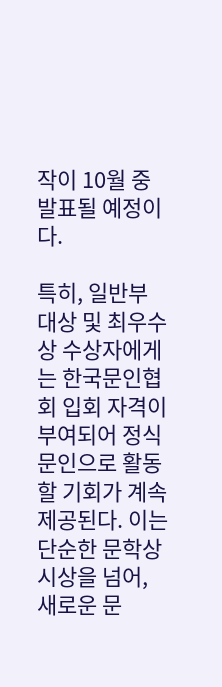작이 10월 중 발표될 예정이다.

특히, 일반부 대상 및 최우수상 수상자에게는 한국문인협회 입회 자격이 부여되어 정식 문인으로 활동할 기회가 계속 제공된다. 이는 단순한 문학상 시상을 넘어, 새로운 문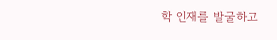학 인재를 발굴하고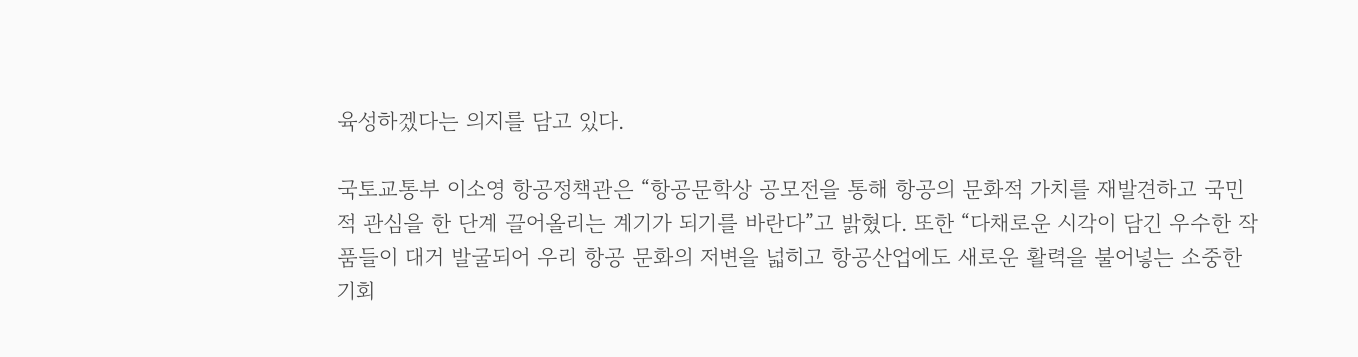육성하겠다는 의지를 담고 있다.

국토교통부 이소영 항공정책관은 “항공문학상 공모전을 통해 항공의 문화적 가치를 재발견하고 국민적 관심을 한 단계 끌어올리는 계기가 되기를 바란다”고 밝혔다. 또한 “다채로운 시각이 담긴 우수한 작품들이 대거 발굴되어 우리 항공 문화의 저변을 넓히고 항공산업에도 새로운 활력을 불어넣는 소중한 기회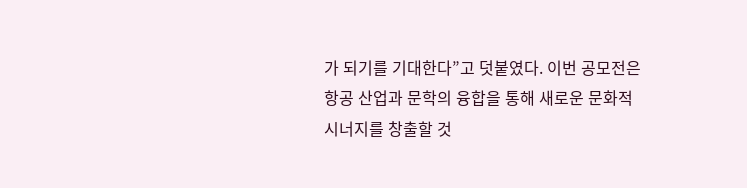가 되기를 기대한다”고 덧붙였다. 이번 공모전은 항공 산업과 문학의 융합을 통해 새로운 문화적 시너지를 창출할 것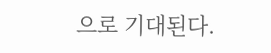으로 기대된다.